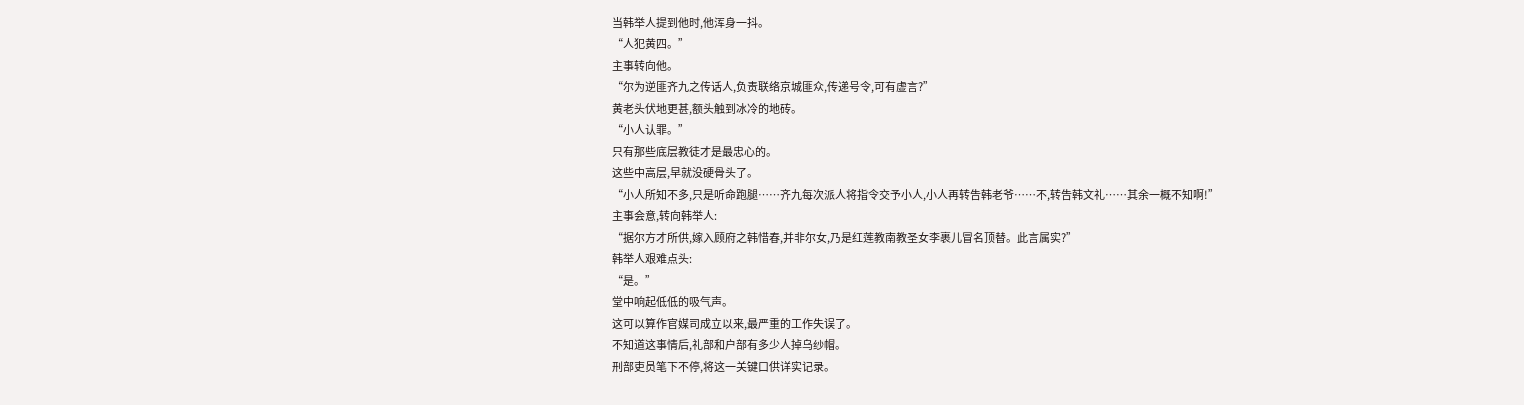当韩举人提到他时,他浑身一抖。
“人犯黄四。”
主事转向他。
“尔为逆匪齐九之传话人,负责联络京城匪众,传递号令,可有虚言?”
黄老头伏地更甚,额头触到冰冷的地砖。
“小人认罪。”
只有那些底层教徒才是最忠心的。
这些中高层,早就没硬骨头了。
“小人所知不多,只是听命跑腿……齐九每次派人将指令交予小人,小人再转告韩老爷……不,转告韩文礼……其余一概不知啊!”
主事会意,转向韩举人:
“据尔方才所供,嫁入顾府之韩惜春,并非尔女,乃是红莲教南教圣女李裹儿冒名顶替。此言属实?”
韩举人艰难点头:
“是。”
堂中响起低低的吸气声。
这可以算作官媒司成立以来,最严重的工作失误了。
不知道这事情后,礼部和户部有多少人掉乌纱帽。
刑部吏员笔下不停,将这一关键口供详实记录。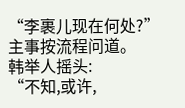“李裹儿现在何处?”
主事按流程问道。
韩举人摇头:
“不知,或许,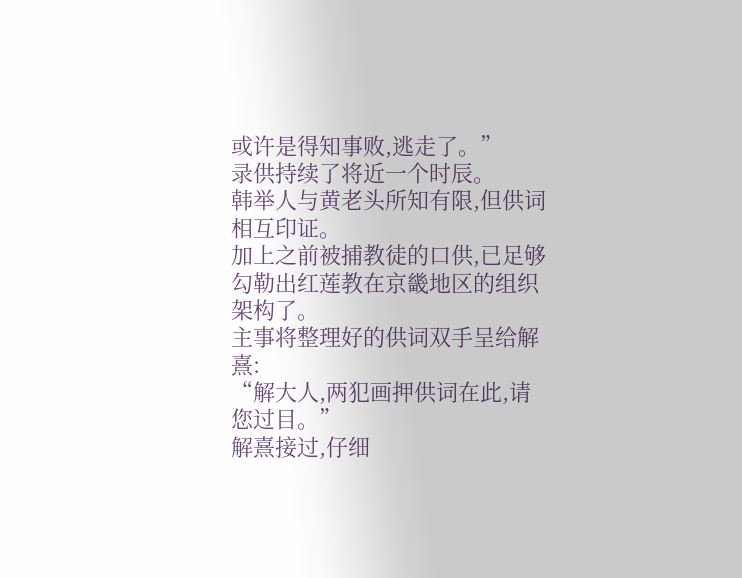或许是得知事败,逃走了。”
录供持续了将近一个时辰。
韩举人与黄老头所知有限,但供词相互印证。
加上之前被捕教徒的口供,已足够勾勒出红莲教在京畿地区的组织架构了。
主事将整理好的供词双手呈给解熹:
“解大人,两犯画押供词在此,请您过目。”
解熹接过,仔细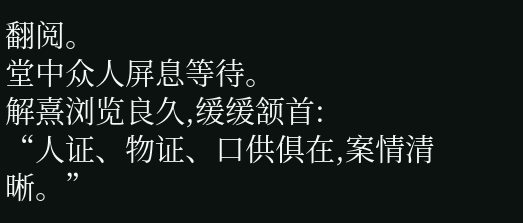翻阅。
堂中众人屏息等待。
解熹浏览良久,缓缓颔首:
“人证、物证、口供俱在,案情清晰。”